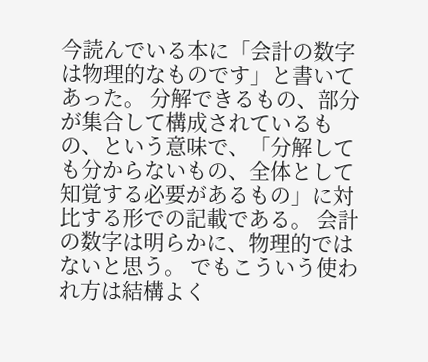今読んでいる本に「会計の数字は物理的なものです」と書いてあった。 分解できるもの、部分が集合して構成されているもの、という意味で、「分解しても分からないもの、全体として知覚する必要があるもの」に対比する形での記載である。 会計の数字は明らかに、物理的ではないと思う。 でもこういう使われ方は結構よく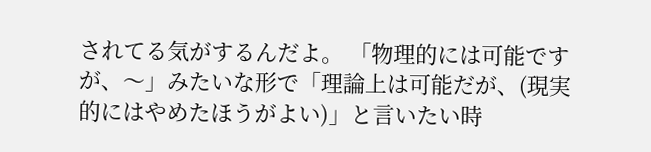されてる気がするんだよ。 「物理的には可能ですが、〜」みたいな形で「理論上は可能だが、(現実的にはやめたほうがよい)」と言いたい時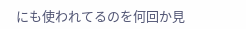にも使われてるのを何回か見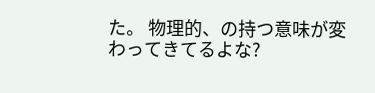た。 物理的、の持つ意味が変わってきてるよな?